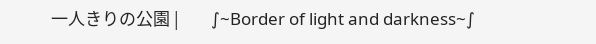一人きりの公園 |        ∫~Border of light and darkness~∫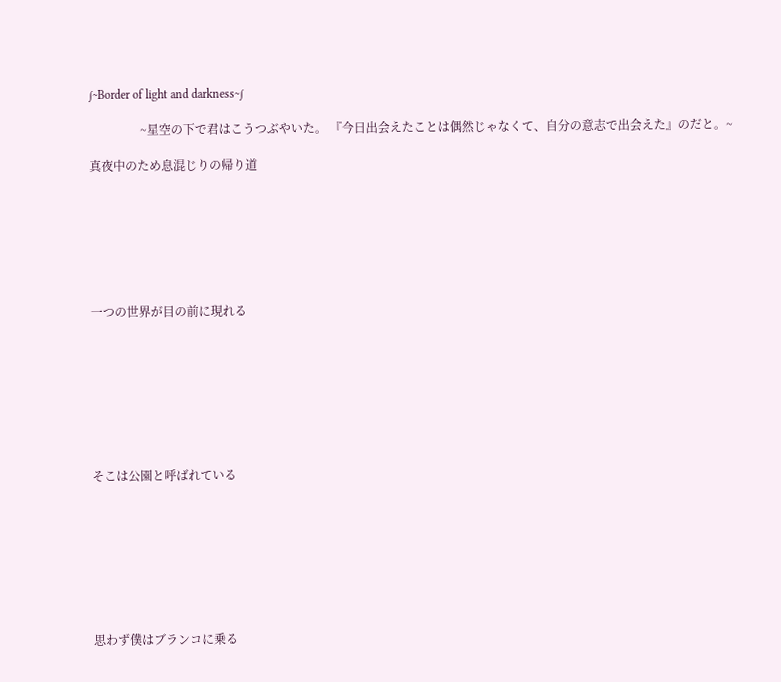∫~Border of light and darkness~∫

                 ~星空の下で君はこうつぶやいた。 『今日出会えたことは偶然じゃなくて、自分の意志で出会えた』のだと。~

真夜中のため息混じりの帰り道







一つの世界が目の前に現れる








そこは公園と呼ばれている








思わず僕はブランコに乗る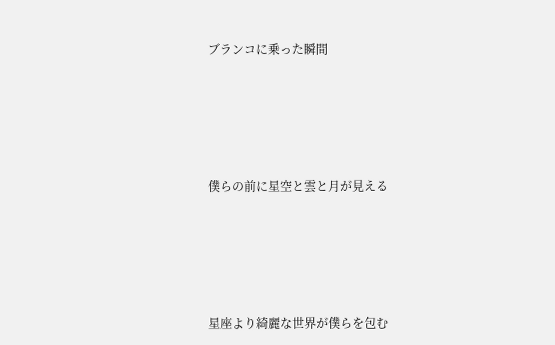ブランコに乗った瞬間






僕らの前に星空と雲と月が見える






星座より綺麗な世界が僕らを包む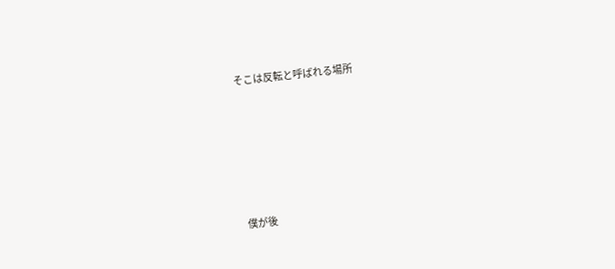そこは反転と呼ばれる場所







僕が後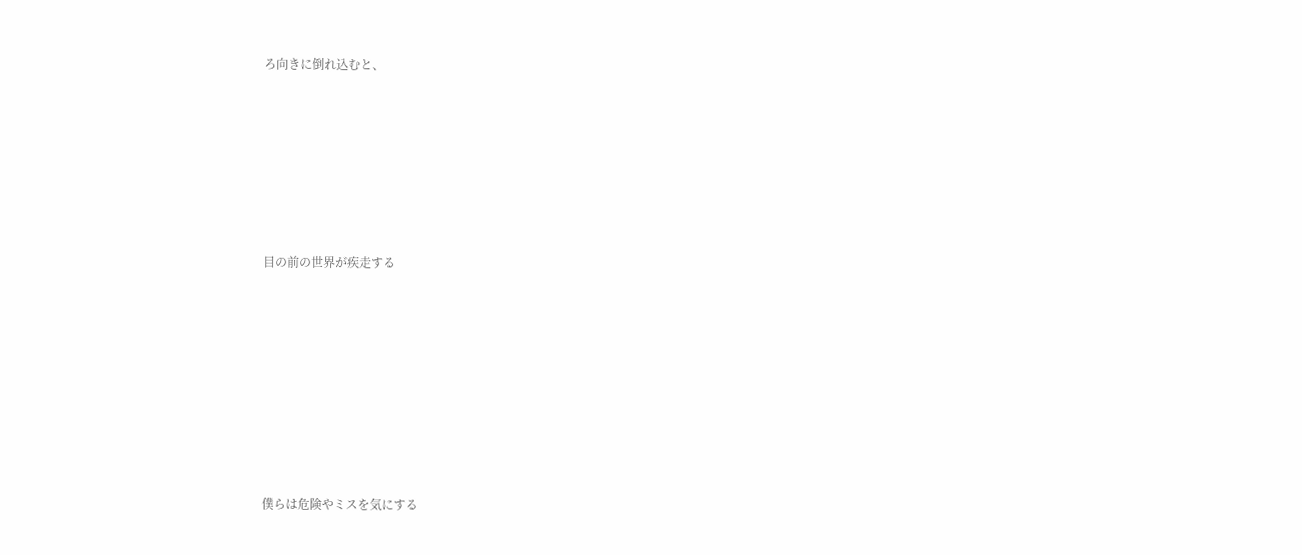ろ向きに倒れ込むと、








目の前の世界が疾走する










僕らは危険やミスを気にする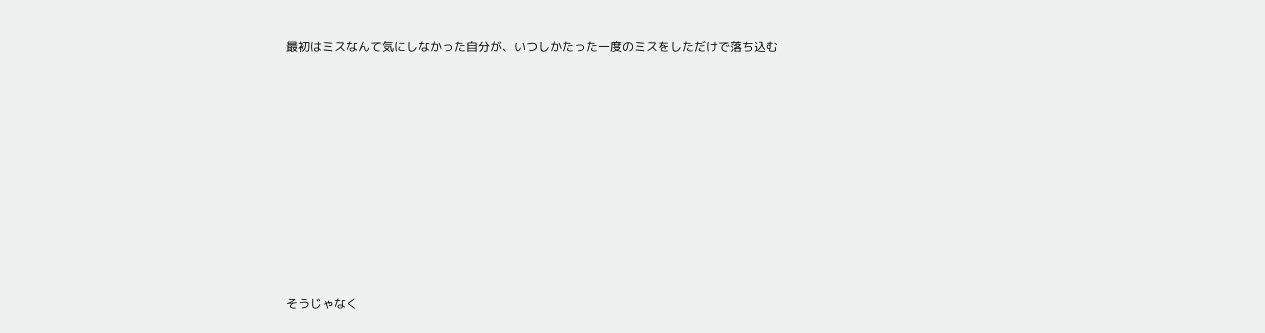最初はミスなんて気にしなかった自分が、いつしかたった一度のミスをしただけで落ち込む












そうじゃなく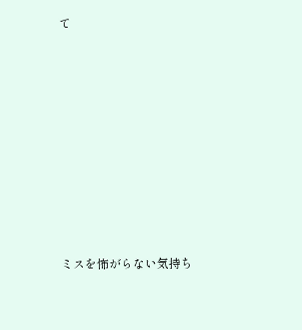て












ミスを怖がらない気持ち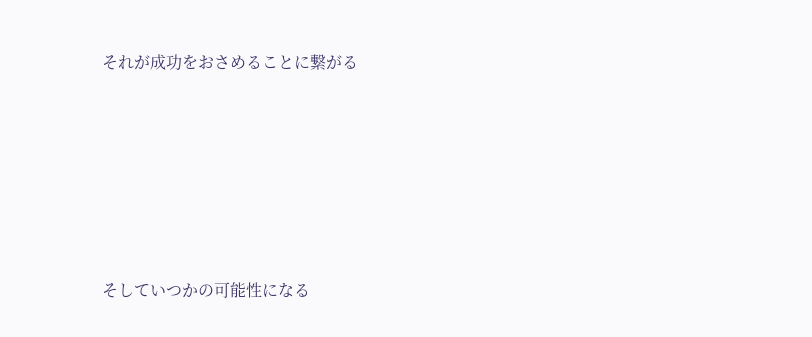それが成功をおさめることに繋がる








そしていつかの可能性になる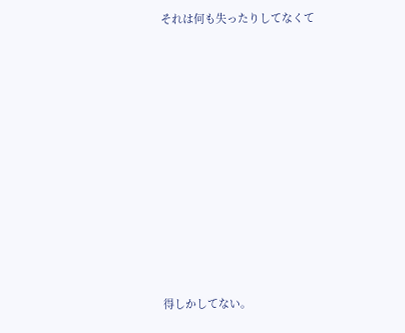それは何も失ったりしてなくて











得しかしてない。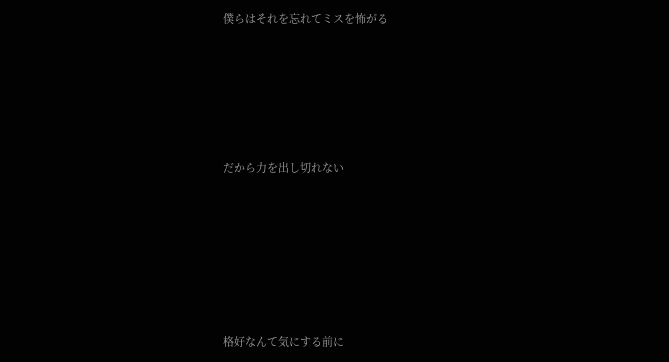僕らはそれを忘れてミスを怖がる





だから力を出し切れない






格好なんて気にする前に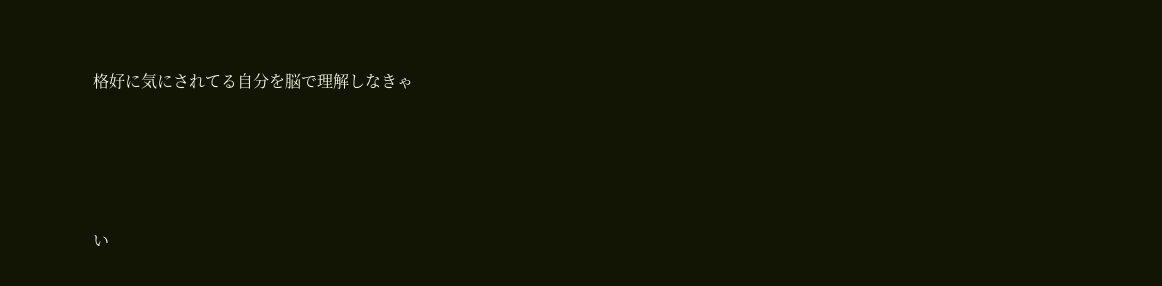格好に気にされてる自分を脳で理解しなきゃ






い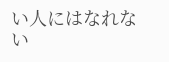い人にはなれない